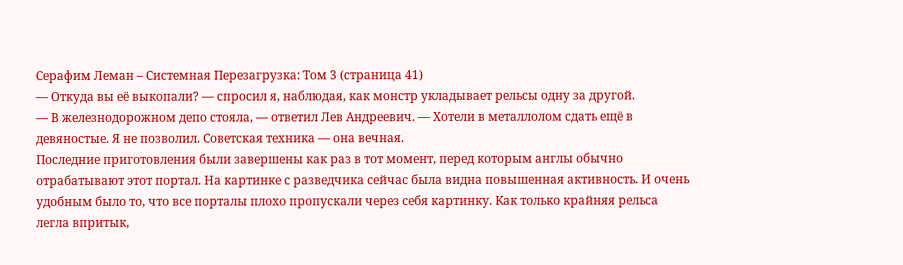Серафим Леман – Системная Перезагрузка: Том 3 (страница 41)
— Откуда вы её выкопали? — спросил я, наблюдая, как монстр укладывает рельсы одну за другой.
— В железнодорожном депо стояла, — ответил Лев Андреевич. — Хотели в металлолом сдать ещё в девяностые. Я не позволил. Советская техника — она вечная.
Последние приготовления были завершены как раз в тот момент, перед которым англы обычно отрабатывают этот портал. На картинке с разведчика сейчас была видна повышенная активность. И очень удобным было то, что все порталы плохо пропускали через себя картинку. Как только крайняя рельса легла впритык,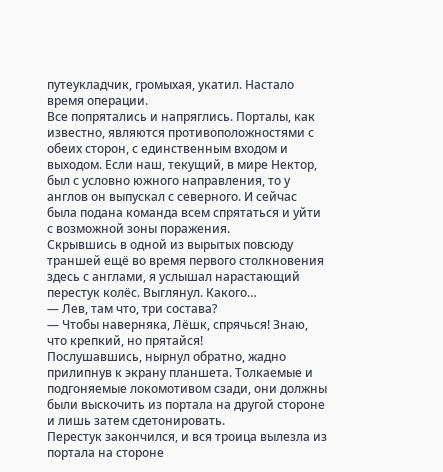путеукладчик, громыхая, укатил. Настало время операции.
Все попрятались и напряглись. Порталы, как известно, являются противоположностями с обеих сторон, с единственным входом и выходом. Если наш, текущий, в мире Нектор, был с условно южного направления, то у англов он выпускал с северного. И сейчас была подана команда всем спрятаться и уйти с возможной зоны поражения.
Скрывшись в одной из вырытых повсюду траншей ещё во время первого столкновения здесь с англами, я услышал нарастающий перестук колёс. Выглянул. Какого…
— Лев, там что, три состава?
— Чтобы наверняка, Лёшк, спрячься! Знаю, что крепкий, но прятайся!
Послушавшись, нырнул обратно, жадно прилипнув к экрану планшета. Толкаемые и подгоняемые локомотивом сзади, они должны были выскочить из портала на другой стороне и лишь затем сдетонировать.
Перестук закончился, и вся троица вылезла из портала на стороне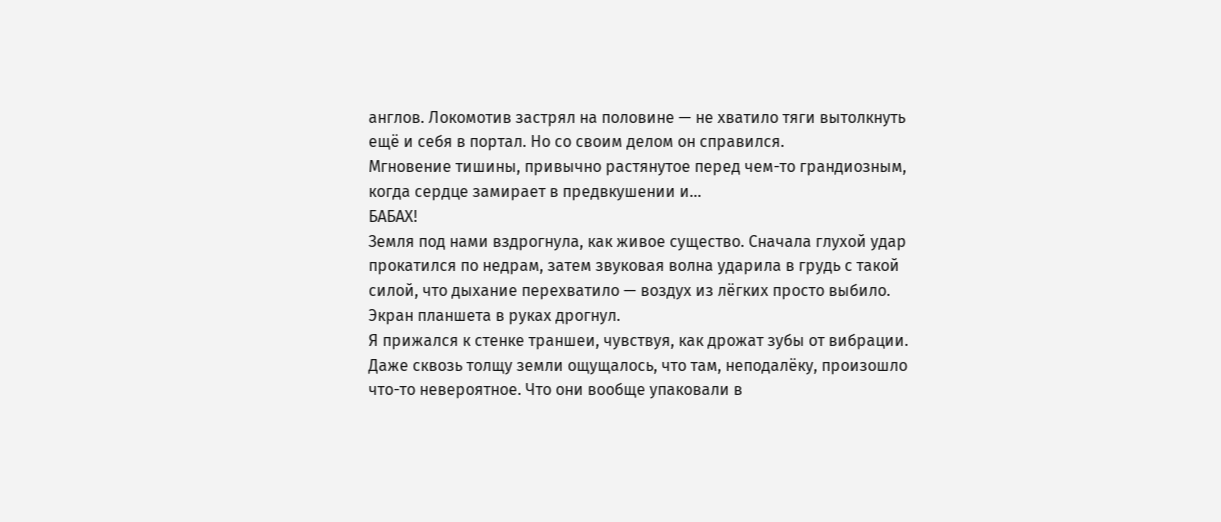англов. Локомотив застрял на половине — не хватило тяги вытолкнуть ещё и себя в портал. Но со своим делом он справился.
Мгновение тишины, привычно растянутое перед чем-то грандиозным, когда сердце замирает в предвкушении и…
БАБАХ!
Земля под нами вздрогнула, как живое существо. Сначала глухой удар прокатился по недрам, затем звуковая волна ударила в грудь с такой силой, что дыхание перехватило — воздух из лёгких просто выбило. Экран планшета в руках дрогнул.
Я прижался к стенке траншеи, чувствуя, как дрожат зубы от вибрации. Даже сквозь толщу земли ощущалось, что там, неподалёку, произошло что-то невероятное. Что они вообще упаковали в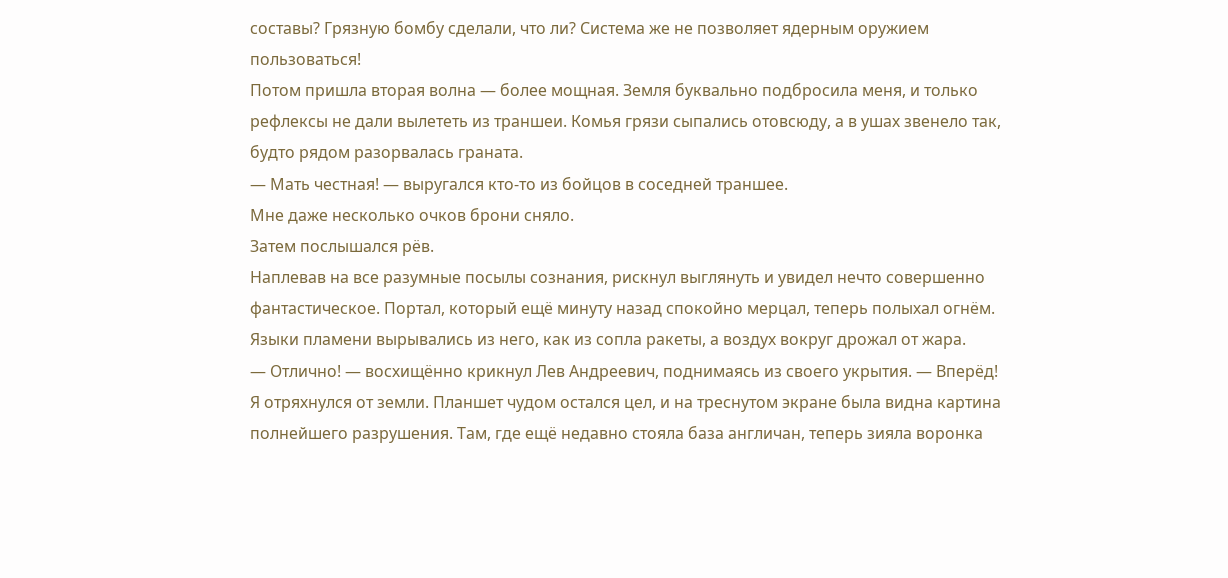составы? Грязную бомбу сделали, что ли? Система же не позволяет ядерным оружием пользоваться!
Потом пришла вторая волна — более мощная. Земля буквально подбросила меня, и только рефлексы не дали вылететь из траншеи. Комья грязи сыпались отовсюду, а в ушах звенело так, будто рядом разорвалась граната.
— Мать честная! — выругался кто-то из бойцов в соседней траншее.
Мне даже несколько очков брони сняло.
Затем послышался рёв.
Наплевав на все разумные посылы сознания, рискнул выглянуть и увидел нечто совершенно фантастическое. Портал, который ещё минуту назад спокойно мерцал, теперь полыхал огнём. Языки пламени вырывались из него, как из сопла ракеты, а воздух вокруг дрожал от жара.
— Отлично! — восхищённо крикнул Лев Андреевич, поднимаясь из своего укрытия. — Вперёд!
Я отряхнулся от земли. Планшет чудом остался цел, и на треснутом экране была видна картина полнейшего разрушения. Там, где ещё недавно стояла база англичан, теперь зияла воронка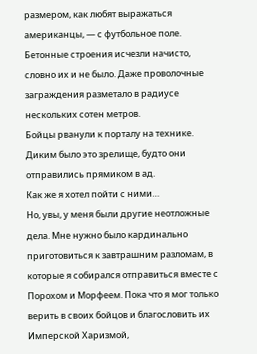размером, как любят выражаться американцы, — с футбольное поле. Бетонные строения исчезли начисто, словно их и не было. Даже проволочные заграждения разметало в радиусе нескольких сотен метров.
Бойцы рванули к порталу на технике. Диким было это зрелище, будто они отправились прямиком в ад.
Как же я хотел пойти с ними…
Но, увы, у меня были другие неотложные дела. Мне нужно было кардинально приготовиться к завтрашним разломам, в которые я собирался отправиться вместе с Порохом и Морфеем. Пока что я мог только верить в своих бойцов и благословить их Имперской Харизмой,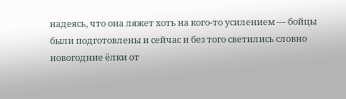надеясь, что она ляжет хоть на кого-то усилением — бойцы были подготовлены и сейчас и без того светились словно новогодние ёлки от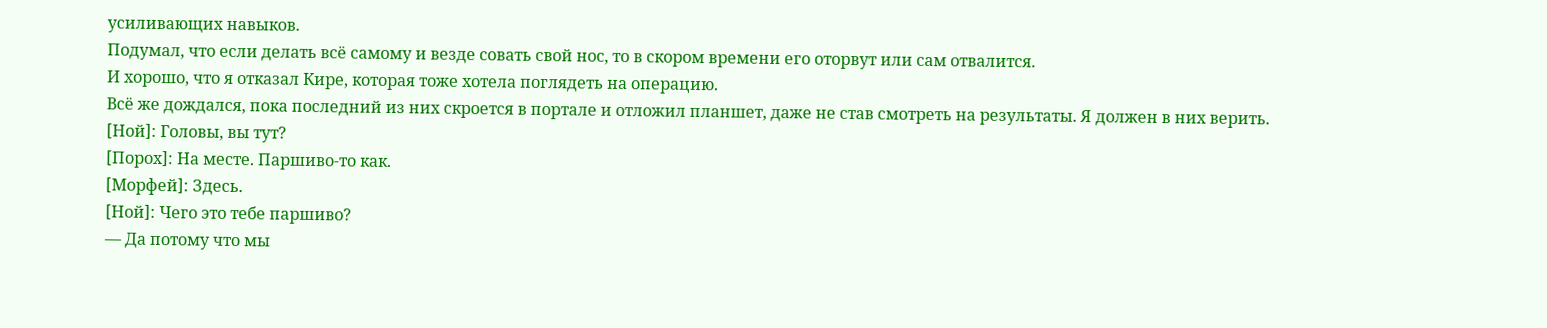усиливающих навыков.
Подумал, что если делать всё самому и везде совать свой нос, то в скором времени его оторвут или сам отвалится.
И хорошо, что я отказал Кире, которая тоже хотела поглядеть на операцию.
Всё же дождался, пока последний из них скроется в портале и отложил планшет, даже не став смотреть на результаты. Я должен в них верить.
[Ной]: Головы, вы тут?
[Порох]: На месте. Паршиво-то как.
[Морфей]: Здесь.
[Ной]: Чего это тебе паршиво?
— Да потому что мы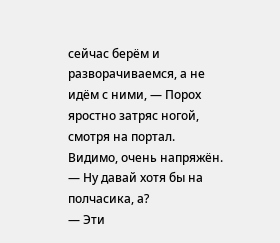сейчас берём и разворачиваемся, а не идём с ними, — Порох яростно затряс ногой, смотря на портал. Видимо, очень напряжён. — Ну давай хотя бы на полчасика, а?
— Эти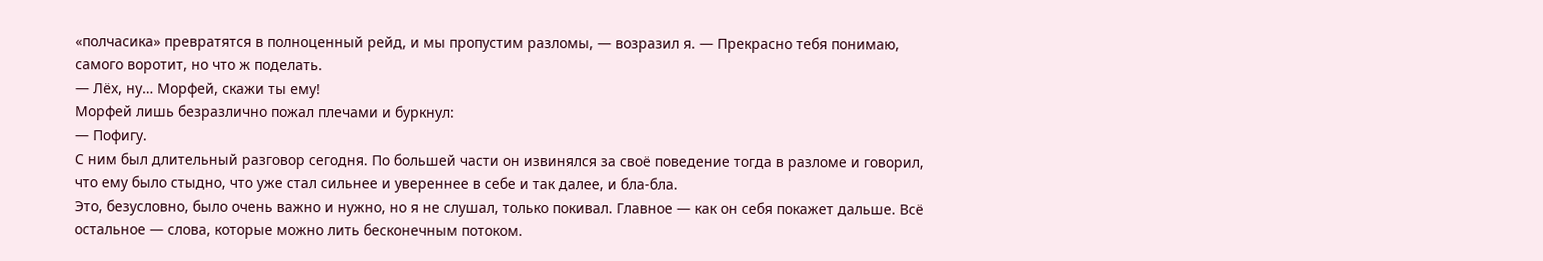«полчасика» превратятся в полноценный рейд, и мы пропустим разломы, — возразил я. — Прекрасно тебя понимаю, самого воротит, но что ж поделать.
— Лёх, ну… Морфей, скажи ты ему!
Морфей лишь безразлично пожал плечами и буркнул:
— Пофигу.
С ним был длительный разговор сегодня. По большей части он извинялся за своё поведение тогда в разломе и говорил, что ему было стыдно, что уже стал сильнее и увереннее в себе и так далее, и бла-бла.
Это, безусловно, было очень важно и нужно, но я не слушал, только покивал. Главное — как он себя покажет дальше. Всё остальное — слова, которые можно лить бесконечным потоком.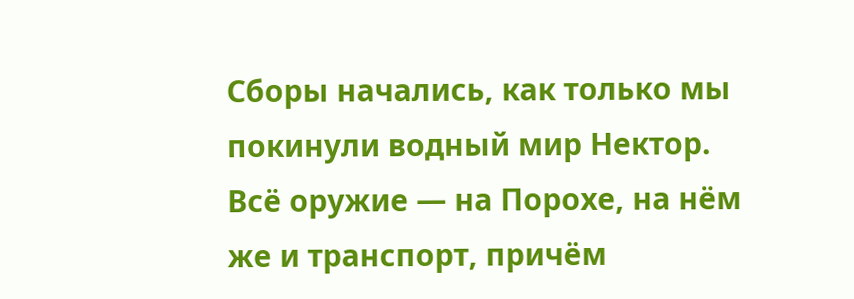Сборы начались, как только мы покинули водный мир Нектор. Всё оружие — на Порохе, на нём же и транспорт, причём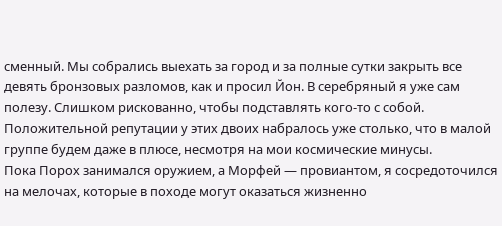сменный. Мы собрались выехать за город и за полные сутки закрыть все девять бронзовых разломов, как и просил Йон. В серебряный я уже сам полезу. Слишком рискованно, чтобы подставлять кого-то с собой.
Положительной репутации у этих двоих набралось уже столько, что в малой группе будем даже в плюсе, несмотря на мои космические минусы.
Пока Порох занимался оружием, а Морфей — провиантом, я сосредоточился на мелочах, которые в походе могут оказаться жизненно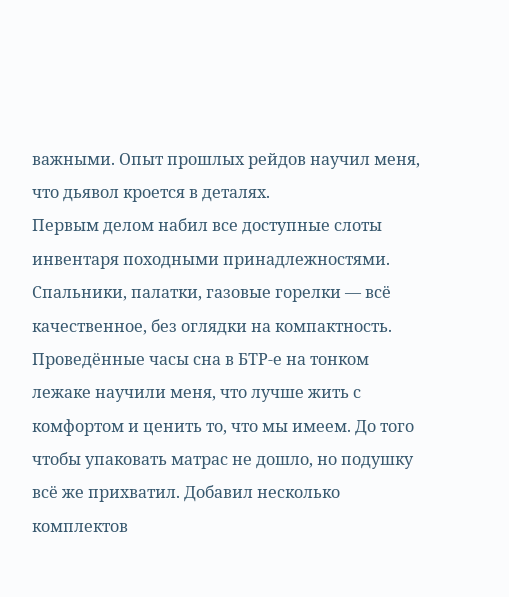важными. Опыт прошлых рейдов научил меня, что дьявол кроется в деталях.
Первым делом набил все доступные слоты инвентаря походными принадлежностями. Спальники, палатки, газовые горелки — всё качественное, без оглядки на компактность. Проведённые часы сна в БТР-е на тонком лежаке научили меня, что лучше жить с комфортом и ценить то, что мы имеем. До того чтобы упаковать матрас не дошло, но подушку всё же прихватил. Добавил несколько комплектов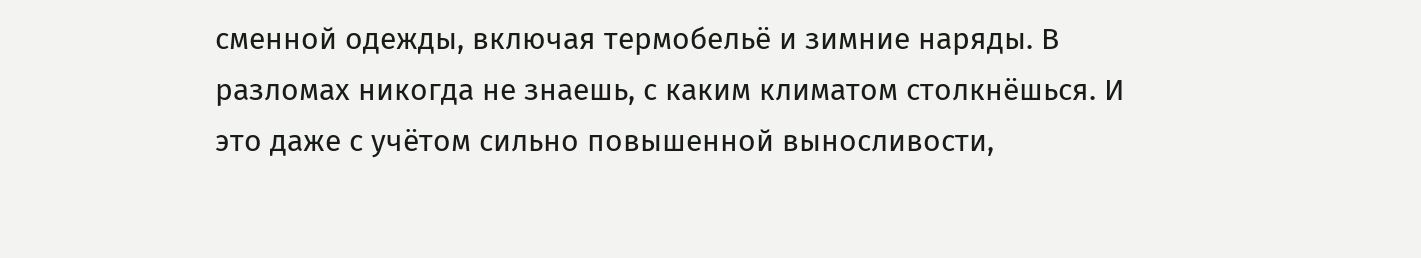сменной одежды, включая термобельё и зимние наряды. В разломах никогда не знаешь, с каким климатом столкнёшься. И это даже с учётом сильно повышенной выносливости,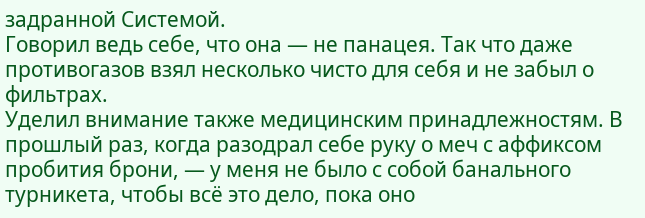задранной Системой.
Говорил ведь себе, что она — не панацея. Так что даже противогазов взял несколько чисто для себя и не забыл о фильтрах.
Уделил внимание также медицинским принадлежностям. В прошлый раз, когда разодрал себе руку о меч с аффиксом пробития брони, — у меня не было с собой банального турникета, чтобы всё это дело, пока оно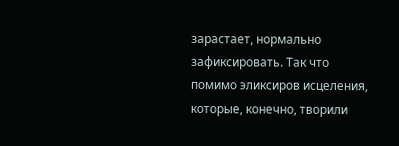зарастает, нормально зафиксировать. Так что помимо эликсиров исцеления, которые, конечно, творили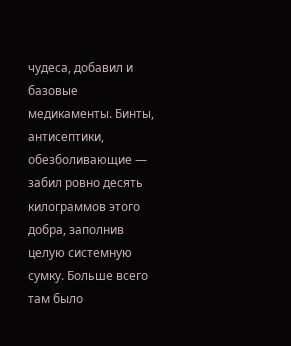чудеса, добавил и базовые медикаменты. Бинты, антисептики, обезболивающие — забил ровно десять килограммов этого добра, заполнив целую системную сумку. Больше всего там было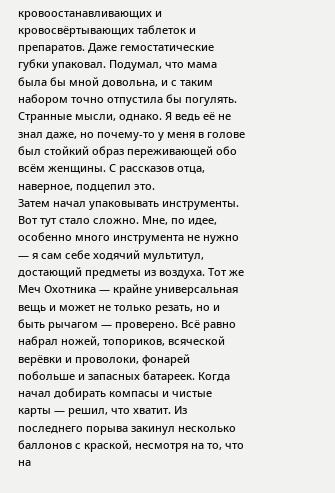кровоостанавливающих и кровосвёртывающих таблеток и препаратов. Даже гемостатические губки упаковал. Подумал, что мама была бы мной довольна, и с таким набором точно отпустила бы погулять.
Странные мысли, однако. Я ведь её не знал даже, но почему-то у меня в голове был стойкий образ переживающей обо всём женщины. С рассказов отца, наверное, подцепил это.
Затем начал упаковывать инструменты. Вот тут стало сложно. Мне, по идее, особенно много инструмента не нужно — я сам себе ходячий мультитул, достающий предметы из воздуха. Тот же Меч Охотника — крайне универсальная вещь и может не только резать, но и быть рычагом — проверено. Всё равно набрал ножей, топориков, всяческой верёвки и проволоки, фонарей побольше и запасных батареек. Когда начал добирать компасы и чистые карты — решил, что хватит. Из последнего порыва закинул несколько баллонов с краской, несмотря на то, что на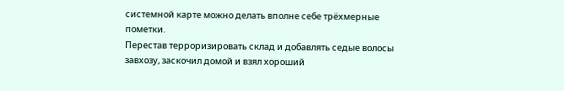системной карте можно делать вполне себе трёхмерные пометки.
Перестав терроризировать склад и добавлять седые волосы завхозу, заскочил домой и взял хороший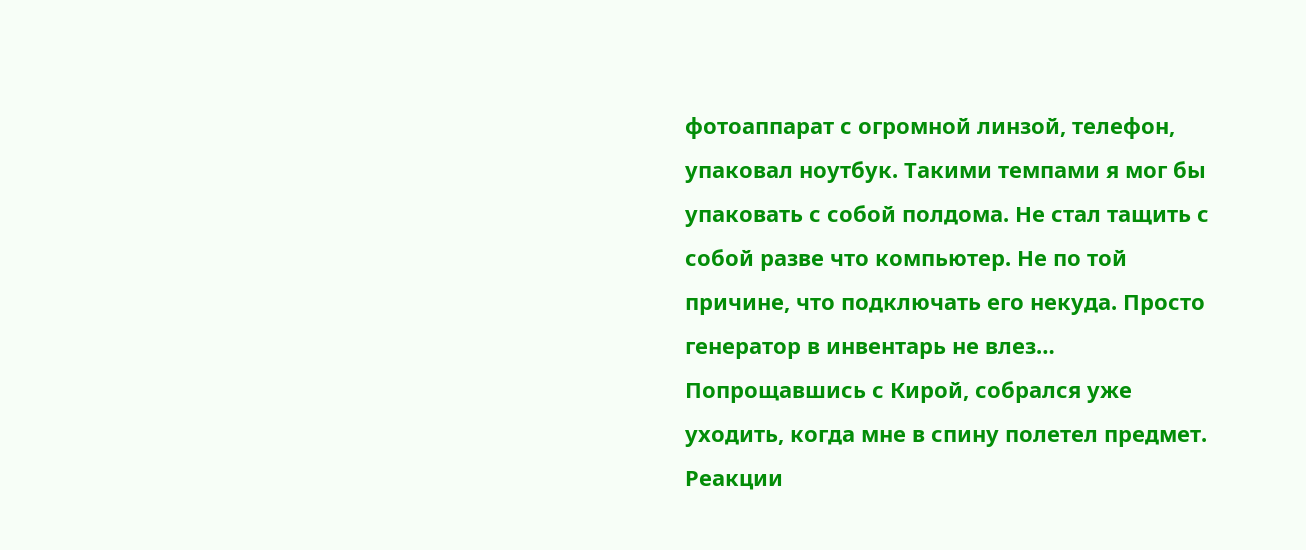фотоаппарат с огромной линзой, телефон, упаковал ноутбук. Такими темпами я мог бы упаковать с собой полдома. Не стал тащить с собой разве что компьютер. Не по той причине, что подключать его некуда. Просто генератор в инвентарь не влез…
Попрощавшись с Кирой, собрался уже уходить, когда мне в спину полетел предмет. Реакции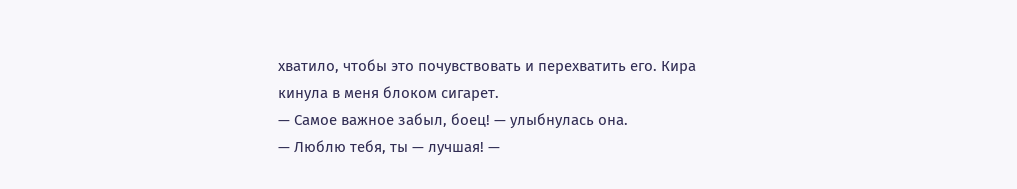хватило, чтобы это почувствовать и перехватить его. Кира кинула в меня блоком сигарет.
— Самое важное забыл, боец! — улыбнулась она.
— Люблю тебя, ты — лучшая! —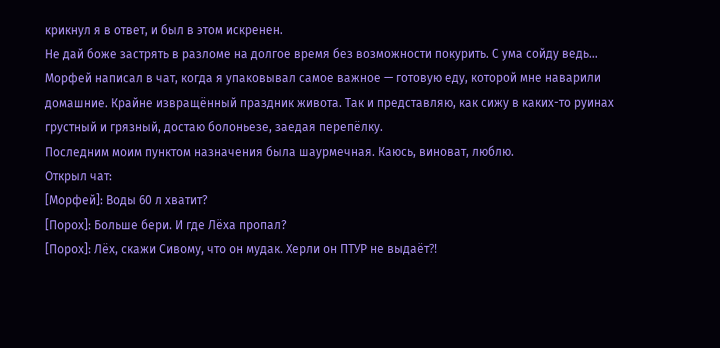крикнул я в ответ, и был в этом искренен.
Не дай боже застрять в разломе на долгое время без возможности покурить. С ума сойду ведь…
Морфей написал в чат, когда я упаковывал самое важное — готовую еду, которой мне наварили домашние. Крайне извращённый праздник живота. Так и представляю, как сижу в каких-то руинах грустный и грязный, достаю болоньезе, заедая перепёлку.
Последним моим пунктом назначения была шаурмечная. Каюсь, виноват, люблю.
Открыл чат:
[Морфей]: Воды 60 л хватит?
[Порох]: Больше бери. И где Лёха пропал?
[Порох]: Лёх, скажи Сивому, что он мудак. Херли он ПТУР не выдаёт⁈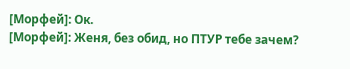[Морфей]: Ок.
[Морфей]: Женя, без обид, но ПТУР тебе зачем?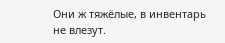Они ж тяжёлые, в инвентарь не влезут.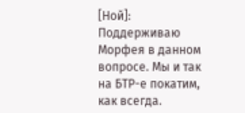[Ной]: Поддерживаю Морфея в данном вопросе. Мы и так на БТР-е покатим, как всегда.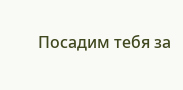Посадим тебя за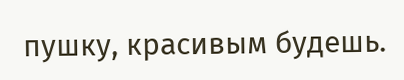пушку, красивым будешь.